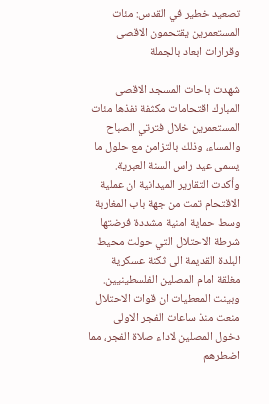تصعيد خطير في القدس: مئات المستعمرين يقتحمون الاقصى وقرارات ابعاد بالجملة

شهدت باحات المسجد الاقصى المبارك اقتحامات مكثفة نفذها مئات المستعمرين خلال فترتي الصباح والمساء، وذلك بالتزامن مع حلول ما يسمى عيد راس السنة العبرية. وأكدت التقارير الميدانية ان عملية الاقتحام تمت من جهة باب المغاربة وسط حماية امنية مشددة فرضتها شرطة الاحتلال التي حولت محيط البلدة القديمة الى ثكنة عسكرية مغلقة امام المصلين الفلسطينيين. وبينت المعطيات ان قوات الاحتلال منعت منذ ساعات الفجر الاولى دخول المصلين لاداء صلاة الفجر، مما اضطرهم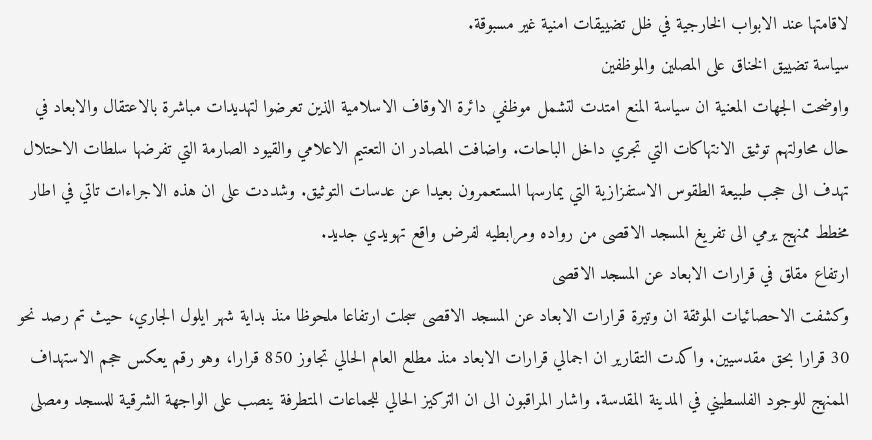لاقامتها عند الابواب الخارجية في ظل تضييقات امنية غير مسبوقة.
سياسة تضييق الخناق على المصلين والموظفين
واوضحت الجهات المعنية ان سياسة المنع امتدت لتشمل موظفي دائرة الاوقاف الاسلامية الذين تعرضوا لتهديدات مباشرة بالاعتقال والابعاد في حال محاولتهم توثيق الانتهاكات التي تجري داخل الباحات. واضافت المصادر ان التعتيم الاعلامي والقيود الصارمة التي تفرضها سلطات الاحتلال تهدف الى حجب طبيعة الطقوس الاستفزازية التي يمارسها المستعمرون بعيدا عن عدسات التوثيق. وشددت على ان هذه الاجراءات تاتي في اطار مخطط ممنهج يرمي الى تفريغ المسجد الاقصى من رواده ومرابطيه لفرض واقع تهويدي جديد.
ارتفاع مقلق في قرارات الابعاد عن المسجد الاقصى
وكشفت الاحصائيات الموثقة ان وتيرة قرارات الابعاد عن المسجد الاقصى سجلت ارتفاعا ملحوظا منذ بداية شهر ايلول الجاري، حيث تم رصد نحو 30 قرارا بحق مقدسيين. واكدت التقارير ان اجمالي قرارات الابعاد منذ مطلع العام الحالي تجاوز 850 قرارا، وهو رقم يعكس حجم الاستهداف الممنهج للوجود الفلسطيني في المدينة المقدسة. واشار المراقبون الى ان التركيز الحالي للجماعات المتطرفة ينصب على الواجهة الشرقية للمسجد ومصلى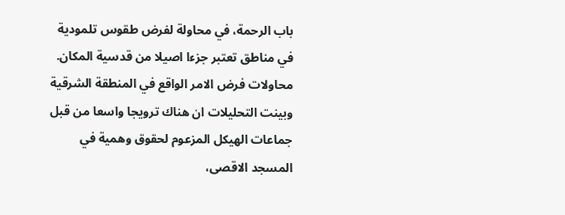باب الرحمة، في محاولة لفرض طقوس تلمودية في مناطق تعتبر جزءا اصيلا من قدسية المكان.
محاولات فرض الامر الواقع في المنطقة الشرقية
وبينت التحليلات ان هناك ترويجا واسعا من قبل جماعات الهيكل المزعوم لحقوق وهمية في المسجد الاقصى،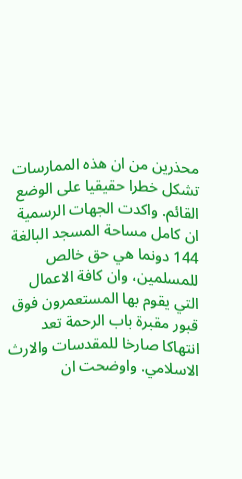محذرين من ان هذه الممارسات تشكل خطرا حقيقيا على الوضع القائم. واكدت الجهات الرسمية ان كامل مساحة المسجد البالغة 144 دونما هي حق خالص للمسلمين، وان كافة الاعمال التي يقوم بها المستعمرون فوق قبور مقبرة باب الرحمة تعد انتهاكا صارخا للمقدسات والارث الاسلامي. واوضحت ان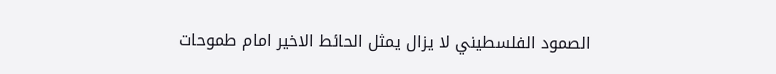الصمود الفلسطيني لا يزال يمثل الحائط الاخير امام طموحات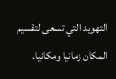التهويد التي تسعى لتقسيم المكان زمانيا ومكانيا.